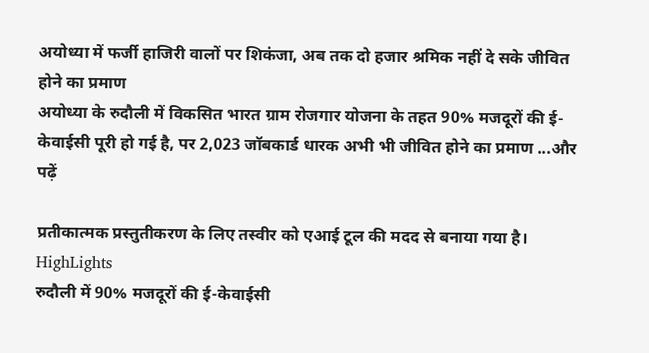अयोध्या में फर्जी हाजिरी वालों पर शिकंजा, अब तक दो हजार श्रमिक नहीं दे सके जीवित होने का प्रमाण
अयोध्या के रुदौली में विकसित भारत ग्राम रोजगार योजना के तहत 90% मजदूरों की ई-केवाईसी पूरी हो गई है, पर 2,023 जॉबकार्ड धारक अभी भी जीवित होने का प्रमाण ...और पढ़ें

प्रतीकात्मक प्रस्तुतीकरण के लिए तस्वीर को एआई टूल की मदद से बनाया गया है।
HighLights
रुदौली में 90% मजदूरों की ई-केवाईसी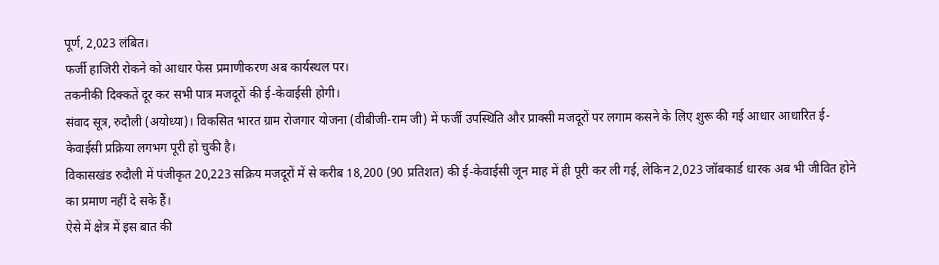पूर्ण, 2,023 लंबित।
फर्जी हाजिरी रोकने को आधार फेस प्रमाणीकरण अब कार्यस्थल पर।
तकनीकी दिक्कतें दूर कर सभी पात्र मजदूरों की ई-केवाईसी होगी।
संवाद सूत्र, रुदौली (अयोध्या)। विकसित भारत ग्राम रोजगार योजना (वीबीजी-राम जी) में फर्जी उपस्थिति और प्राक्सी मजदूरों पर लगाम कसने के लिए शुरू की गई आधार आधारित ई-केवाईसी प्रक्रिया लगभग पूरी हो चुकी है।
विकासखंड रुदौली में पंजीकृत 20,223 सक्रिय मजदूरों में से करीब 18,200 (90 प्रतिशत) की ई-केवाईसी जून माह में ही पूरी कर ली गई, लेकिन 2,023 जॉबकार्ड धारक अब भी जीवित होने का प्रमाण नहीं दे सके हैं।
ऐसे में क्षेत्र में इस बात की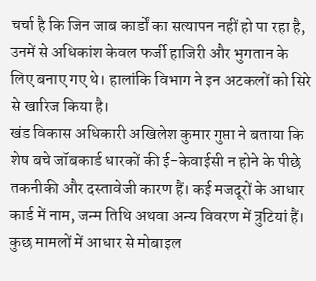चर्चा है कि जिन जाब कार्डों का सत्यापन नहीं हो पा रहा है, उनमें से अधिकांश केवल फर्जी हाजिरी और भुगतान के लिए बनाए गए थे। हालांकि विभाग ने इन अटकलों को सिरे से खारिज किया है।
खंड विकास अधिकारी अखिलेश कुमार गुप्ता ने बताया कि शेष बचे जॉबकार्ड धारकों की ई-केवाईसी न होने के पीछे तकनीकी और दस्तावेजी कारण हैं। कई मजदूरों के आधार कार्ड में नाम, जन्म तिथि अथवा अन्य विवरण में त्रुटियां हैं। कुछ मामलों में आधार से मोबाइल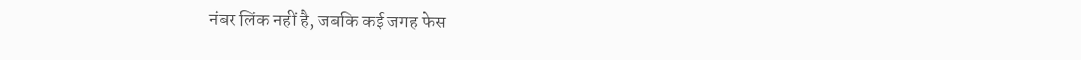नंबर लिंक नहीं है, जबकि कई जगह फेस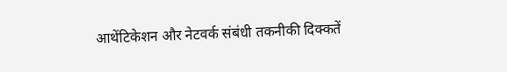आथेंटिकेशन और नेटवर्क संबंधी तकनीकी दिक्कतें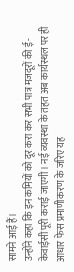सामने आई हैं।
उन्होंने कहा कि इन कमियों को दूर करा कर सभी पात्र मजदूरों की ई-केवाईसी पूरी कराई जाएगी। नई व्यवस्था के तहत अब कार्यस्थल पर ही आधार फेस प्रमाणीकरण के जरिए यह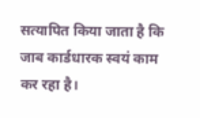सत्यापित किया जाता है कि जाब कार्डधारक स्वयं काम कर रहा है।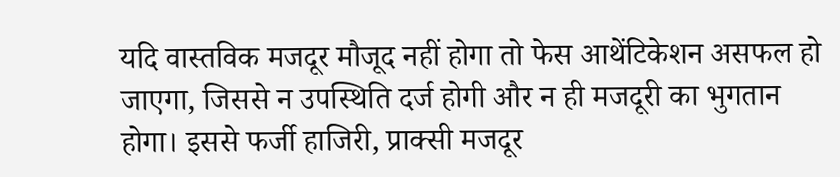यदि वास्तविक मजदूर मौजूद नहीं होगा तो फेस आथेंटिकेशन असफल हो जाएगा, जिससे न उपस्थिति दर्ज होगी और न ही मजदूरी का भुगतान होगा। इससे फर्जी हाजिरी, प्राक्सी मजदूर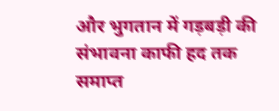और भुगतान में गड़बड़ी की संभावना काफी हद तक समाप्त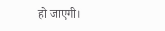हो जाएगी।